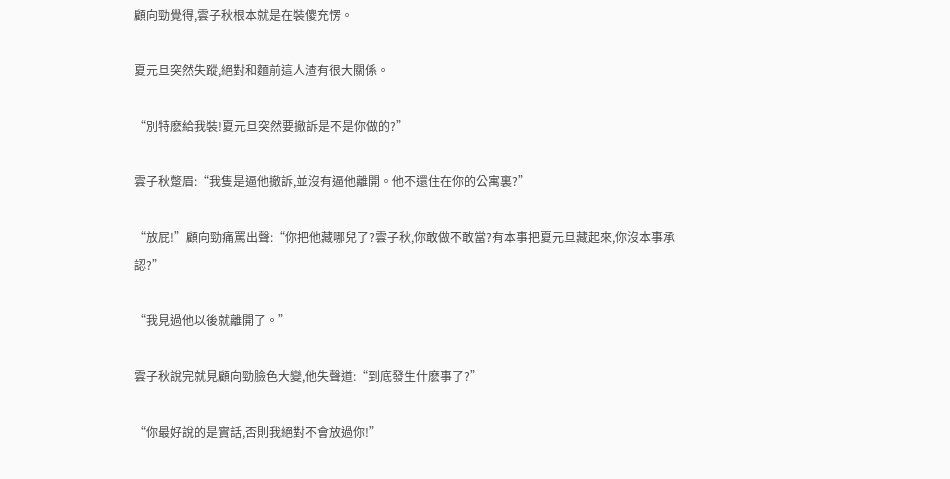顧向勁覺得,雲子秋根本就是在裝傻充愣。

夏元旦突然失蹤,絕對和麵前這人渣有很大關係。

“別特麽給我裝!夏元旦突然要撤訴是不是你做的?”

雲子秋蹩眉:“我隻是逼他撤訴,並沒有逼他離開。他不還住在你的公寓裏?”

“放屁!”顧向勁痛罵出聲:“你把他藏哪兒了?雲子秋,你敢做不敢當?有本事把夏元旦藏起來,你沒本事承認?”

“我見過他以後就離開了。”

雲子秋說完就見顧向勁臉色大變,他失聲道:“到底發生什麽事了?”

“你最好說的是實話,否則我絕對不會放過你!”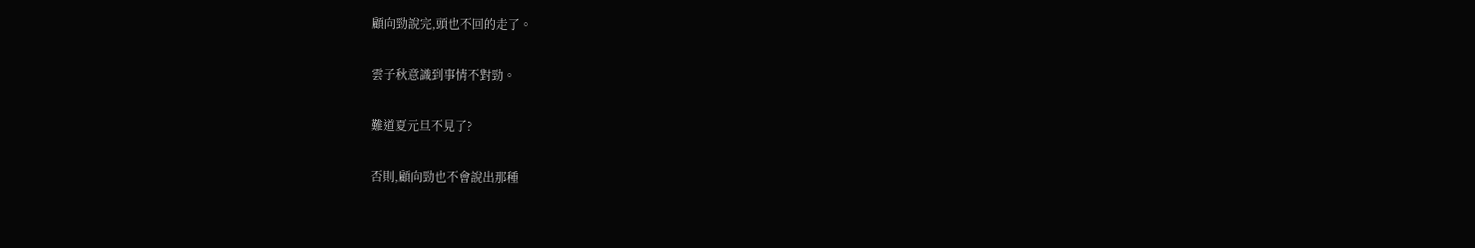顧向勁說完,頭也不回的走了。

雲子秋意識到事情不對勁。

難道夏元旦不見了?

否則,顧向勁也不會說出那種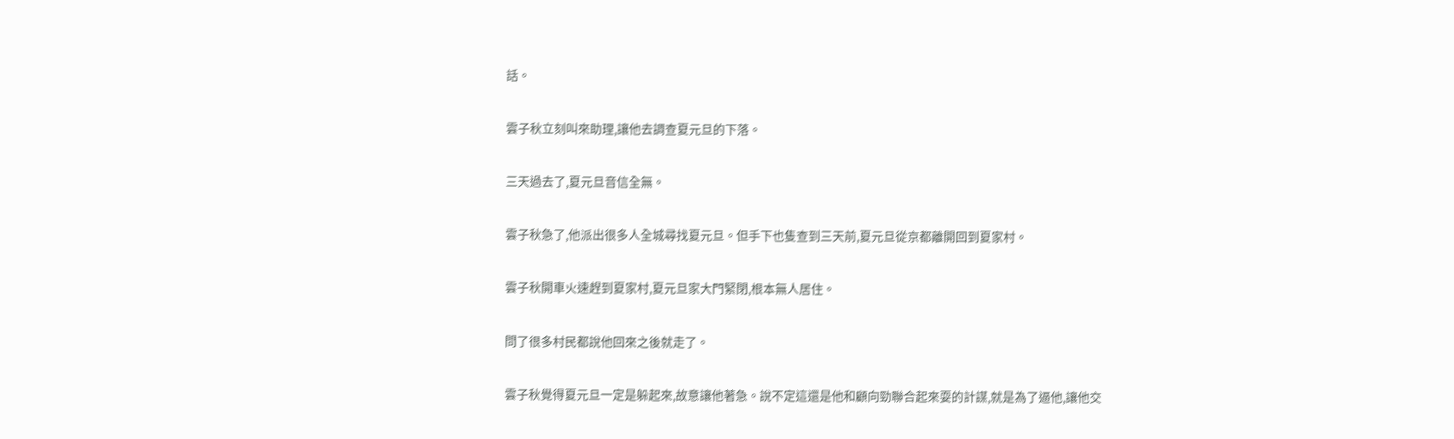話。

雲子秋立刻叫來助理,讓他去調查夏元旦的下落。

三天過去了,夏元旦音信全無。

雲子秋急了,他派出很多人全城尋找夏元旦。但手下也隻查到三天前,夏元旦從京都離開回到夏家村。

雲子秋開車火速趕到夏家村,夏元旦家大門緊閉,根本無人居住。

問了很多村民都說他回來之後就走了。

雲子秋覺得夏元旦一定是躲起來,故意讓他著急。說不定這還是他和顧向勁聯合起來耍的計謀,就是為了逼他,讓他交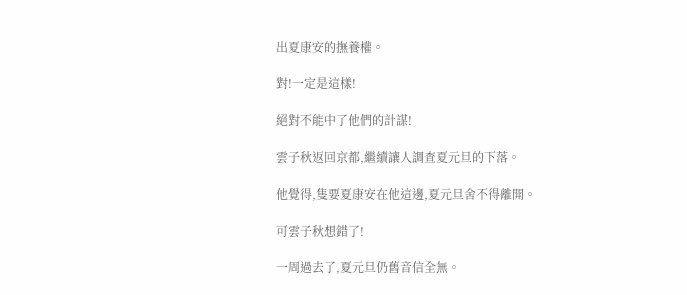出夏康安的撫養權。

對!一定是這樣!

絕對不能中了他們的計謀!

雲子秋返回京都,繼續讓人調查夏元旦的下落。

他覺得,隻要夏康安在他這邊,夏元旦舍不得離開。

可雲子秋想錯了!

一周過去了,夏元旦仍舊音信全無。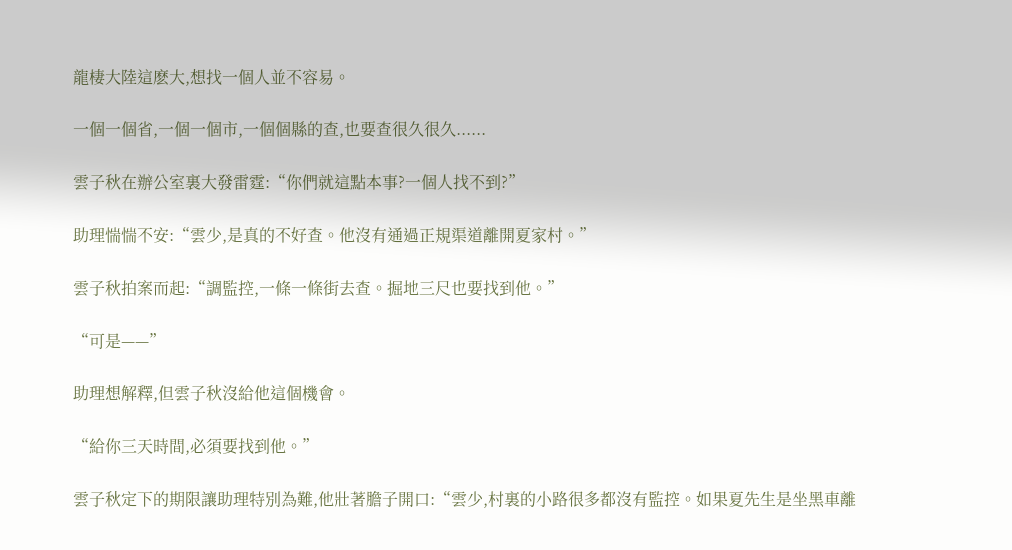龍棲大陸這麽大,想找一個人並不容易。

一個一個省,一個一個市,一個個縣的查,也要查很久很久......

雲子秋在辦公室裏大發雷霆:“你們就這點本事?一個人找不到?”

助理惴惴不安:“雲少,是真的不好查。他沒有通過正規渠道離開夏家村。”

雲子秋拍案而起:“調監控,一條一條街去查。掘地三尺也要找到他。”

“可是——”

助理想解釋,但雲子秋沒給他這個機會。

“給你三天時間,必須要找到他。”

雲子秋定下的期限讓助理特別為難,他壯著膽子開口:“雲少,村裏的小路很多都沒有監控。如果夏先生是坐黑車離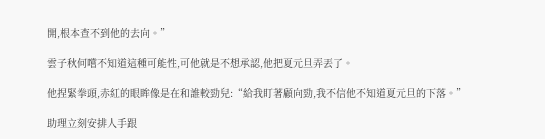開,根本查不到他的去向。”

雲子秋何嚐不知道這種可能性,可他就是不想承認,他把夏元旦弄丟了。

他捏緊拳頭,赤紅的眼眸像是在和誰較勁兒:“給我盯著顧向勁,我不信他不知道夏元旦的下落。”

助理立刻安排人手跟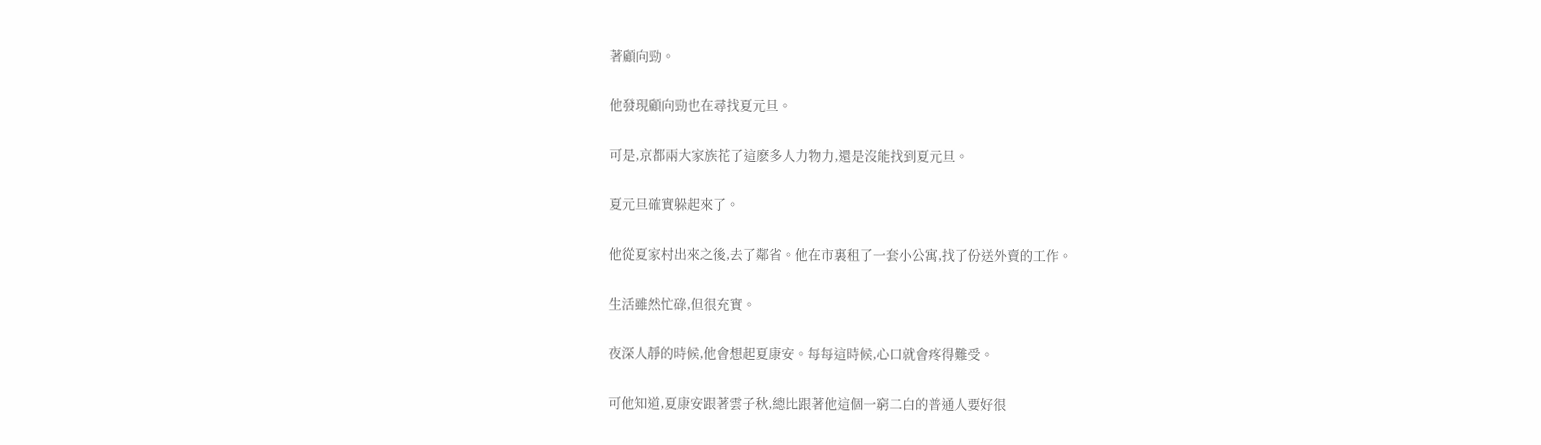著顧向勁。

他發現顧向勁也在尋找夏元旦。

可是,京都兩大家族花了這麽多人力物力,還是沒能找到夏元旦。

夏元旦確實躲起來了。

他從夏家村出來之後,去了鄰省。他在市裏租了一套小公寓,找了份送外賣的工作。

生活雖然忙碌,但很充實。

夜深人靜的時候,他會想起夏康安。每每這時候,心口就會疼得難受。

可他知道,夏康安跟著雲子秋,總比跟著他這個一窮二白的普通人要好很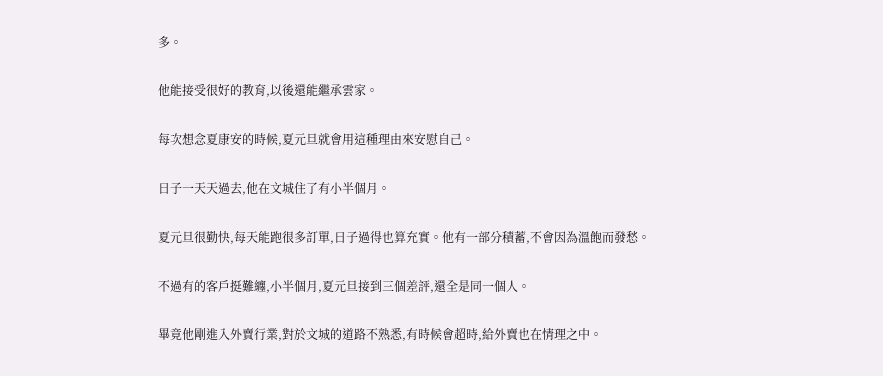多。

他能接受很好的教育,以後還能繼承雲家。

每次想念夏康安的時候,夏元旦就會用這種理由來安慰自己。

日子一天天過去,他在文城住了有小半個月。

夏元旦很勤快,每天能跑很多訂單,日子過得也算充實。他有一部分積蓄,不會因為溫飽而發愁。

不過有的客戶挺難纏,小半個月,夏元旦接到三個差評,還全是同一個人。

畢竟他剛進入外賣行業,對於文城的道路不熟悉,有時候會超時,給外賣也在情理之中。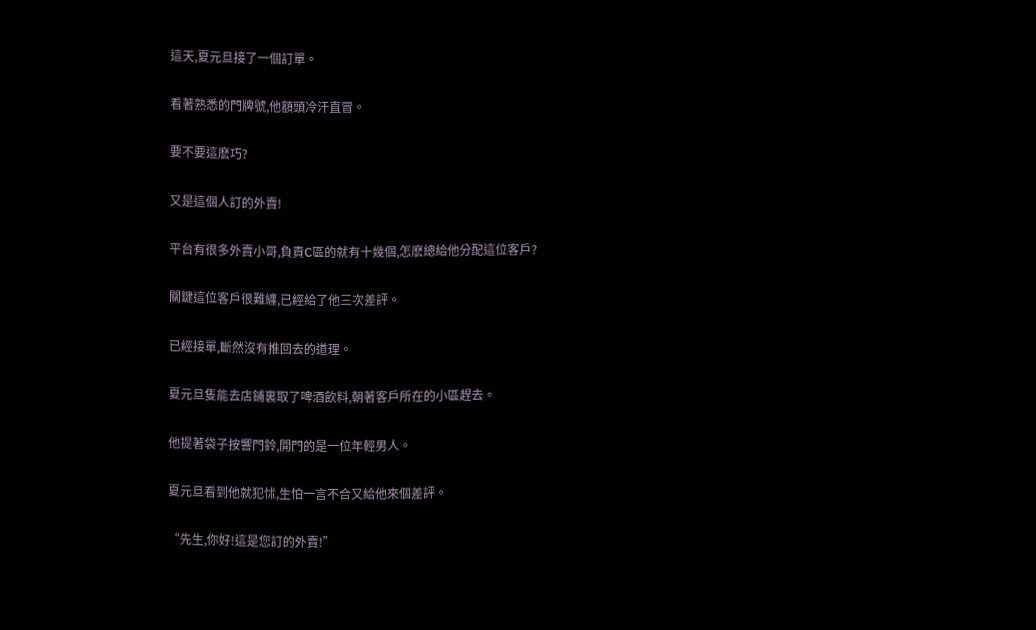這天,夏元旦接了一個訂單。

看著熟悉的門牌號,他額頭冷汗直冒。

要不要這麽巧?

又是這個人訂的外賣!

平台有很多外賣小哥,負責C區的就有十幾個,怎麽總給他分配這位客戶?

關鍵這位客戶很難纏,已經給了他三次差評。

已經接單,斷然沒有推回去的道理。

夏元旦隻能去店鋪裏取了啤酒飲料,朝著客戶所在的小區趕去。

他提著袋子按響門鈴,開門的是一位年輕男人。

夏元旦看到他就犯怵,生怕一言不合又給他來個差評。

“先生,你好!這是您訂的外賣!”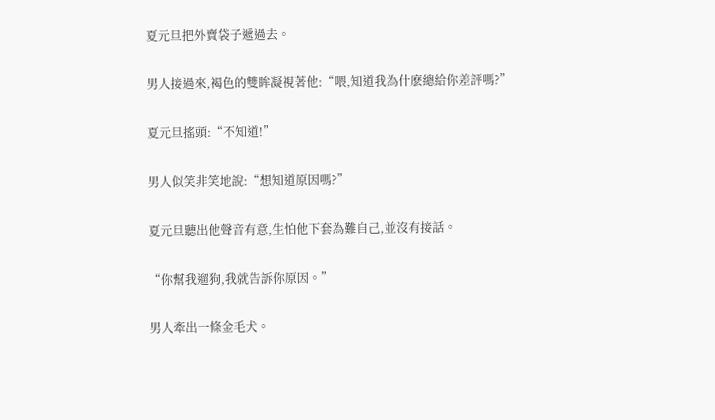夏元旦把外賣袋子遞過去。

男人接過來,褐色的雙眸凝視著他:“喂,知道我為什麽總給你差評嗎?”

夏元旦搖頭:“不知道!”

男人似笑非笑地說:“想知道原因嗎?”

夏元旦聽出他聲音有意,生怕他下套為難自己,並沒有接話。

“你幫我遛狗,我就告訴你原因。”

男人牽出一條金毛犬。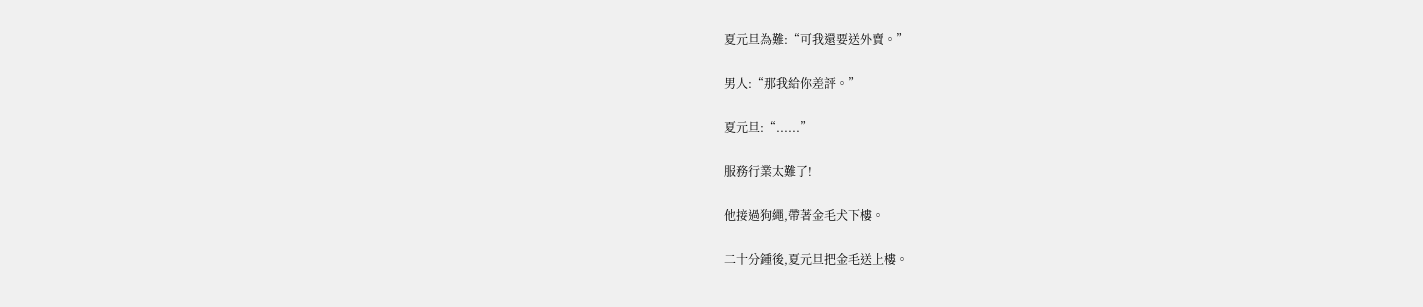夏元旦為難:“可我還要送外賣。”

男人:“那我給你差評。”

夏元旦:“......”

服務行業太難了!

他接過狗繩,帶著金毛犬下樓。

二十分鍾後,夏元旦把金毛送上樓。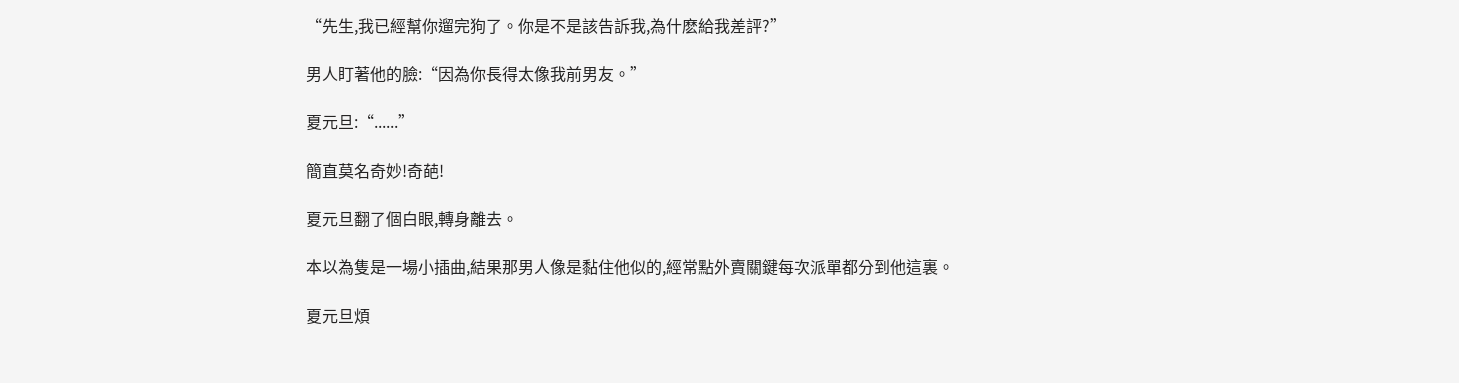“先生,我已經幫你遛完狗了。你是不是該告訴我,為什麽給我差評?”

男人盯著他的臉:“因為你長得太像我前男友。”

夏元旦:“......”

簡直莫名奇妙!奇葩!

夏元旦翻了個白眼,轉身離去。

本以為隻是一場小插曲,結果那男人像是黏住他似的,經常點外賣關鍵每次派單都分到他這裏。

夏元旦煩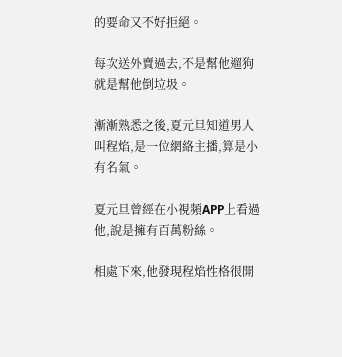的要命又不好拒絕。

每次送外賣過去,不是幫他遛狗就是幫他倒垃圾。

漸漸熟悉之後,夏元旦知道男人叫程焰,是一位網絡主播,算是小有名氣。

夏元旦曾經在小視頻APP上看過他,說是擁有百萬粉絲。

相處下來,他發現程焰性格很開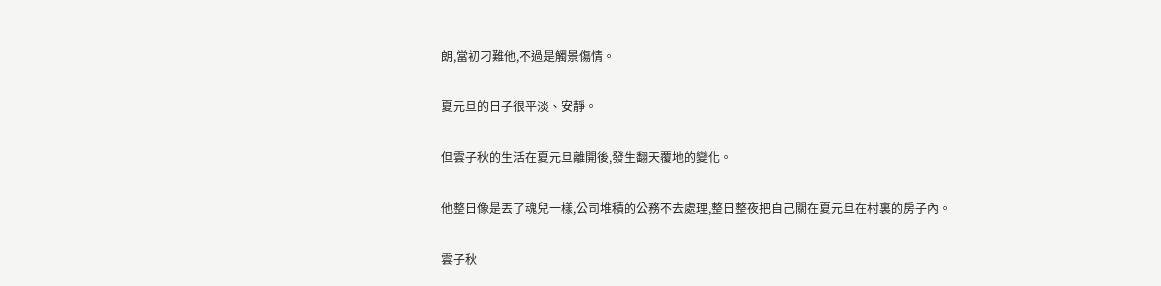朗,當初刁難他,不過是觸景傷情。

夏元旦的日子很平淡、安靜。

但雲子秋的生活在夏元旦離開後,發生翻天覆地的變化。

他整日像是丟了魂兒一樣,公司堆積的公務不去處理,整日整夜把自己關在夏元旦在村裏的房子內。

雲子秋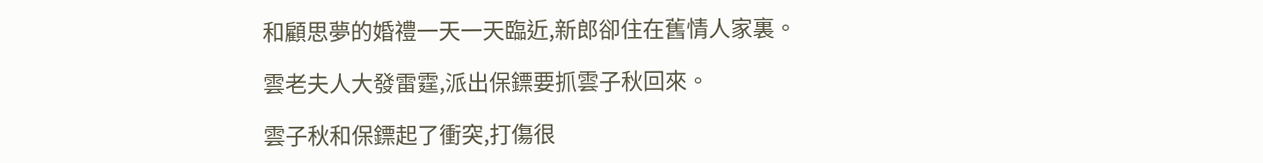和顧思夢的婚禮一天一天臨近,新郎卻住在舊情人家裏。

雲老夫人大發雷霆,派出保鏢要抓雲子秋回來。

雲子秋和保鏢起了衝突,打傷很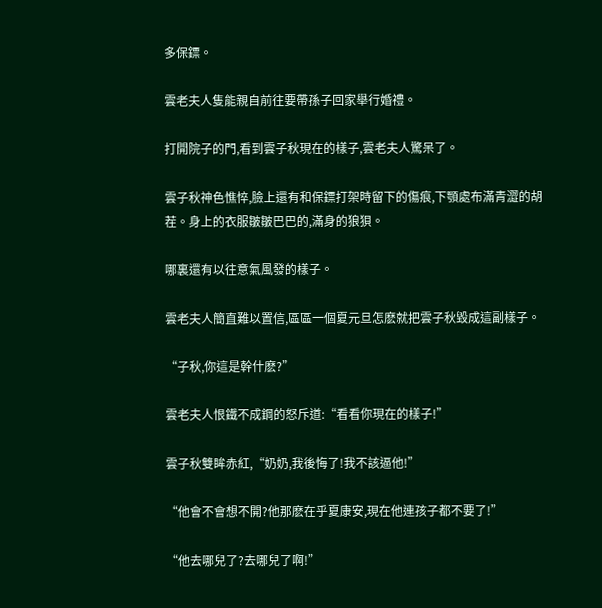多保鏢。

雲老夫人隻能親自前往要帶孫子回家舉行婚禮。

打開院子的門,看到雲子秋現在的樣子,雲老夫人驚呆了。

雲子秋神色憔悴,臉上還有和保鏢打架時留下的傷痕,下顎處布滿青澀的胡茬。身上的衣服皺皺巴巴的,滿身的狼狽。

哪裏還有以往意氣風發的樣子。

雲老夫人簡直難以置信,區區一個夏元旦怎麽就把雲子秋毀成這副樣子。

“子秋,你這是幹什麽?”

雲老夫人恨鐵不成鋼的怒斥道:“看看你現在的樣子!”

雲子秋雙眸赤紅,“奶奶,我後悔了!我不該逼他!”

“他會不會想不開?他那麽在乎夏康安,現在他連孩子都不要了!”

“他去哪兒了?去哪兒了啊!”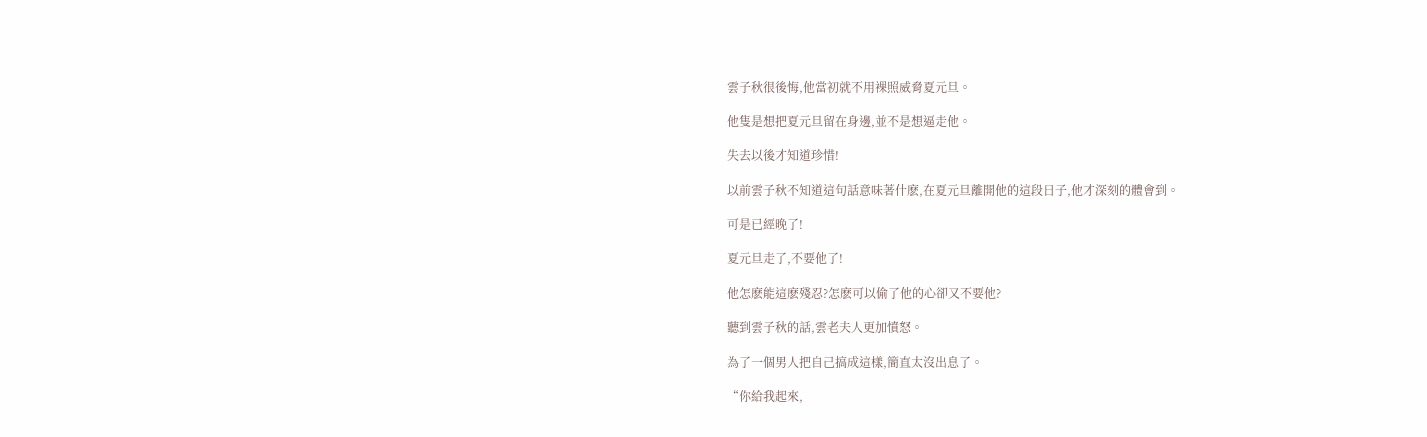雲子秋很後悔,他當初就不用裸照威脅夏元旦。

他隻是想把夏元旦留在身邊,並不是想逼走他。

失去以後才知道珍惜!

以前雲子秋不知道這句話意味著什麽,在夏元旦離開他的這段日子,他才深刻的體會到。

可是已經晚了!

夏元旦走了,不要他了!

他怎麽能這麽殘忍?怎麽可以偷了他的心卻又不要他?

聽到雲子秋的話,雲老夫人更加憤怒。

為了一個男人把自己搞成這樣,簡直太沒出息了。

“你給我起來,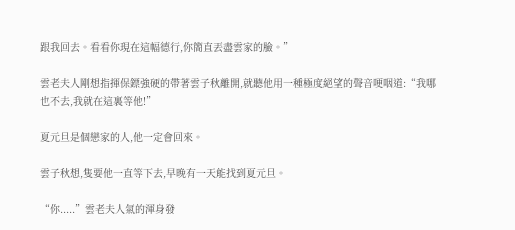跟我回去。看看你現在這幅德行,你簡直丟盡雲家的臉。”

雲老夫人剛想指揮保鏢強硬的帶著雲子秋離開,就聽他用一種極度絕望的聲音哽咽道:“我哪也不去,我就在這裏等他!”

夏元旦是個戀家的人,他一定會回來。

雲子秋想,隻要他一直等下去,早晚有一天能找到夏元旦。

“你.....”雲老夫人氣的渾身發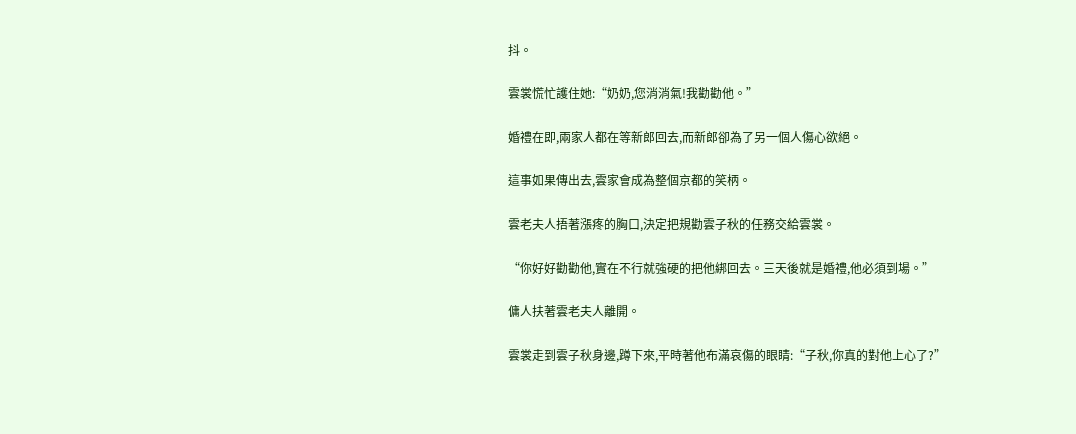抖。

雲裳慌忙護住她:“奶奶,您消消氣!我勸勸他。”

婚禮在即,兩家人都在等新郎回去,而新郎卻為了另一個人傷心欲絕。

這事如果傳出去,雲家會成為整個京都的笑柄。

雲老夫人捂著漲疼的胸口,決定把規勸雲子秋的任務交給雲裳。

“你好好勸勸他,實在不行就強硬的把他綁回去。三天後就是婚禮,他必須到場。”

傭人扶著雲老夫人離開。

雲裳走到雲子秋身邊,蹲下來,平時著他布滿哀傷的眼睛:“子秋,你真的對他上心了?”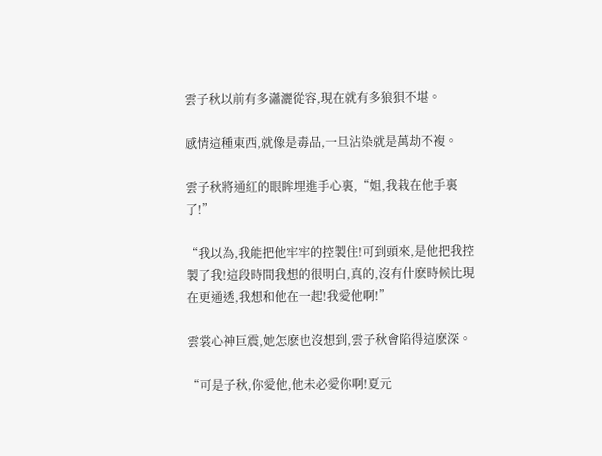雲子秋以前有多瀟灑從容,現在就有多狼狽不堪。

感情這種東西,就像是毒品,一旦沾染就是萬劫不複。

雲子秋將通紅的眼眸埋進手心裏,“姐,我栽在他手裏了!”

“我以為,我能把他牢牢的控製住!可到頭來,是他把我控製了我!這段時間我想的很明白,真的,沒有什麽時候比現在更通透,我想和他在一起!我愛他啊!”

雲裳心神巨震,她怎麽也沒想到,雲子秋會陷得這麽深。

“可是子秋,你愛他,他未必愛你啊!夏元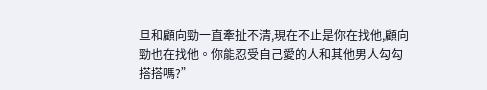旦和顧向勁一直牽扯不清,現在不止是你在找他,顧向勁也在找他。你能忍受自己愛的人和其他男人勾勾搭搭嗎?”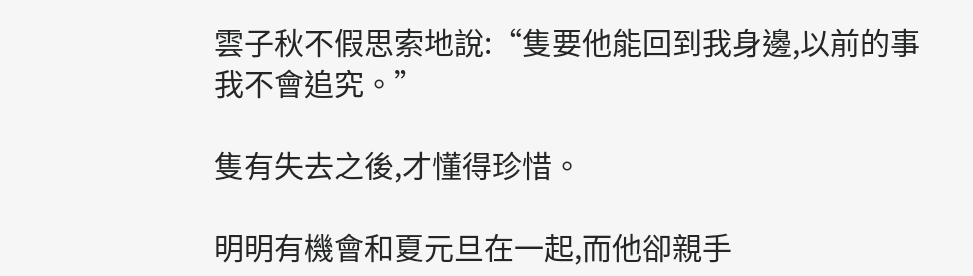雲子秋不假思索地說:“隻要他能回到我身邊,以前的事我不會追究。”

隻有失去之後,才懂得珍惜。

明明有機會和夏元旦在一起,而他卻親手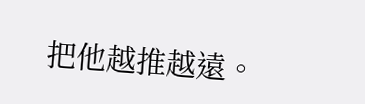把他越推越遠。